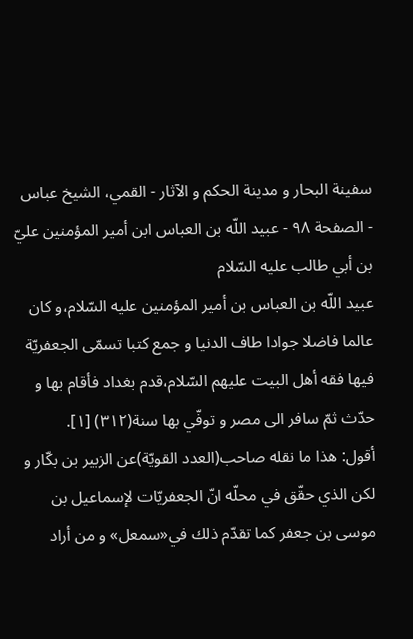سفینة البحار و مدینة الحکم و الآثار - القمي، الشيخ عباس - الصفحة ٩٨ - عبيد اللّه بن العباس ابن أمير المؤمنين عليّ بن أبي طالب عليه السّلام
عبيد اللّه بن العباس بن أمير المؤمنين عليه السّلام،و كان عالما فاضلا جوادا طاف الدنيا و جمع كتبا تسمّى الجعفريّة فيها فقه أهل البيت عليهم السّلام،قدم بغداد فأقام بها و حدّث ثمّ سافر الى مصر و توفّي بها سنة(٣١٢) [١].
أقول: هذا ما نقله صاحب(العدد القويّة)عن الزبير بن بكّار و لكن الذي حقّق في محلّه انّ الجعفريّات لإسماعيل بن موسى بن جعفر كما تقدّم ذلك في«سمعل» و من أراد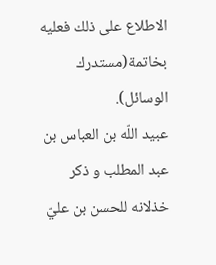الاطلاع على ذلك فعليه بخاتمة(مستدرك الوسائل).
عبيد اللّه بن العباس بن عبد المطلب و ذكر خذلانه للحسن بن عليّ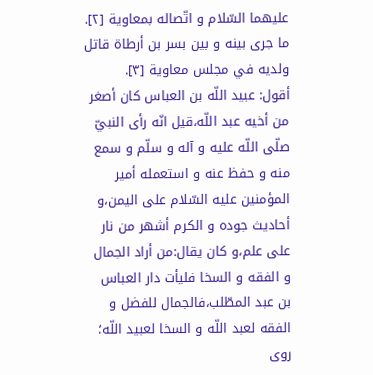عليهما السّلام و اتّصاله بمعاوية [٢].
ما جرى بينه و بين بسر بن أرطاة قاتل ولديه في مجلس معاوية [٣].
أقول: عبيد اللّه بن العباس كان أصغر من أخيه عبد اللّه،قيل انّه رأى النبيّ صلّى اللّه عليه و آله و سلّم و سمع منه و حفظ عنه و استعمله أمير المؤمنين عليه السّلام على اليمن،و أحاديث جوده و الكرم أشهر من نار على علم،و كان يقال:من أراد الجمال و الفقه و السخا فليأت دار العباس بن عبد المطّلب،فالجمال للفضل و الفقه لعبد اللّه و السخا لعبيد اللّه؛ روى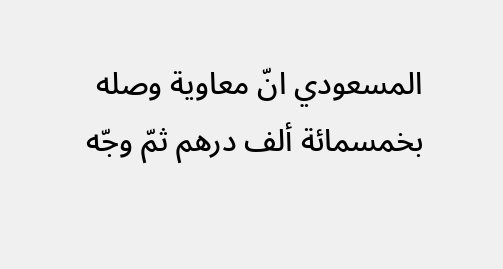المسعودي انّ معاوية وصله بخمسمائة ألف درهم ثمّ وجّه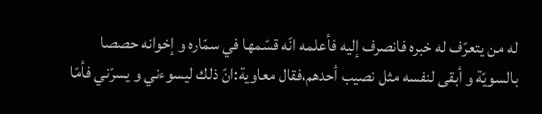له من يتعرّف له خبره فانصرف إليه فأعلمه انّه قسّمها في سمّاره و إخوانه حصصا بالسويّة و أبقى لنفسه مثل نصيب أحدهم،فقال معاوية:انّ ذلك ليسوءني و يسرّني فأمّا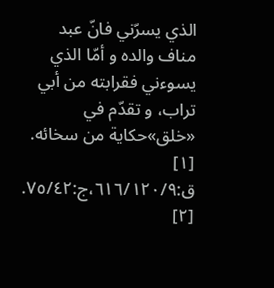الذي يسرّني فانّ عبد مناف والده و أمّا الذي يسوءني فقرابته من أبي تراب، و تقدّم في «خلق»حكاية من سخائه.
[١] ق:٦١٦/١٢٠/٩،ج:٧٥/٤٢.
[٢]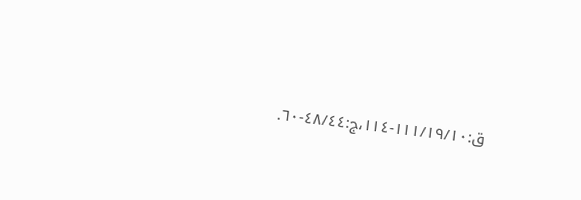ق:١١١/١٩/١٠-١١٤،ج:٤٨/٤٤-٦٠.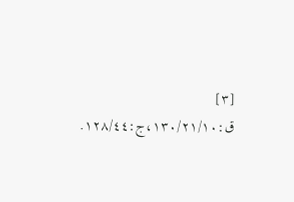[٣] ق:١٣٠/٢١/١٠،ج:١٢٨/٤٤.